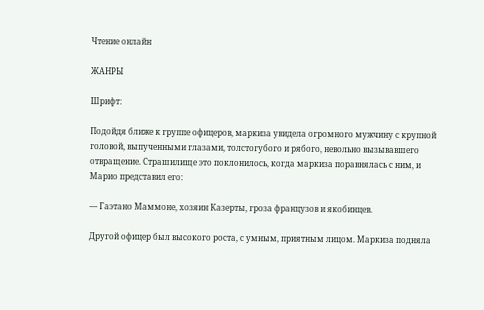Чтение онлайн

ЖАНРЫ

Шрифт:

Подойдя ближе к группе офицеров, маркиза увидела огромного мужчину с крупной головой, выпученными глазами, толстогубого и рябого, невольно вызывавшего отвращение. Страшилище это поклонилось, когда маркиза поравнялась с ним, и Марио представил его:

— Гаэтано Маммоне, хозяин Казерты, гроза французов и якобинцев.

Другой офицер был высокого роста, с умным, приятным лицом. Маркиза подняла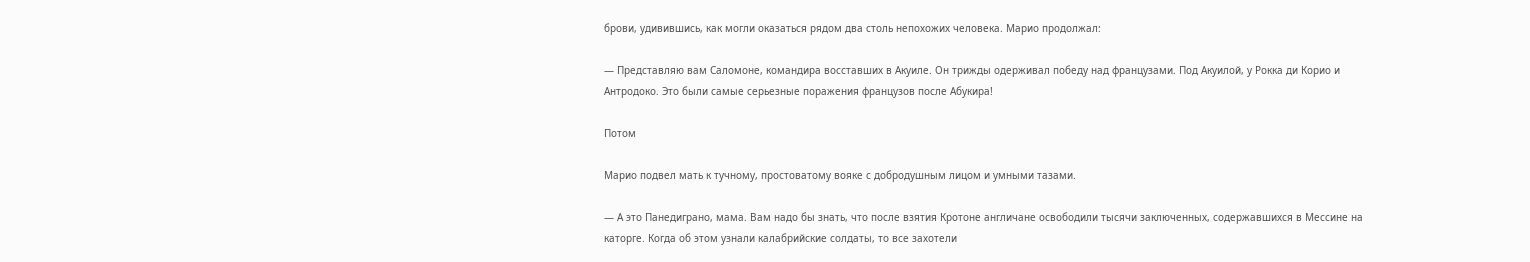брови, удивившись, как могли оказаться рядом два столь непохожих человека. Марио продолжал:

— Представляю вам Саломоне, командира восставших в Акуиле. Он трижды одерживал победу над французами. Под Акуилой, у Рокка ди Корио и Антродоко. Это были самые серьезные поражения французов после Абукира!

Потом

Марио подвел мать к тучному, простоватому вояке с добродушным лицом и умными тазами.

— А это Панедиграно, мама. Вам надо бы знать, что после взятия Кротоне англичане освободили тысячи заключенных, содержавшихся в Мессине на каторге. Когда об этом узнали калабрийские солдаты, то все захотели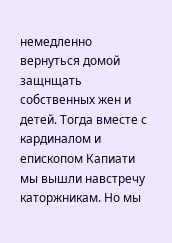немедленно вернуться домой защнщать собственных жен и детей. Тогда вместе с кардиналом и епископом Капиати мы вышли навстречу каторжникам. Но мы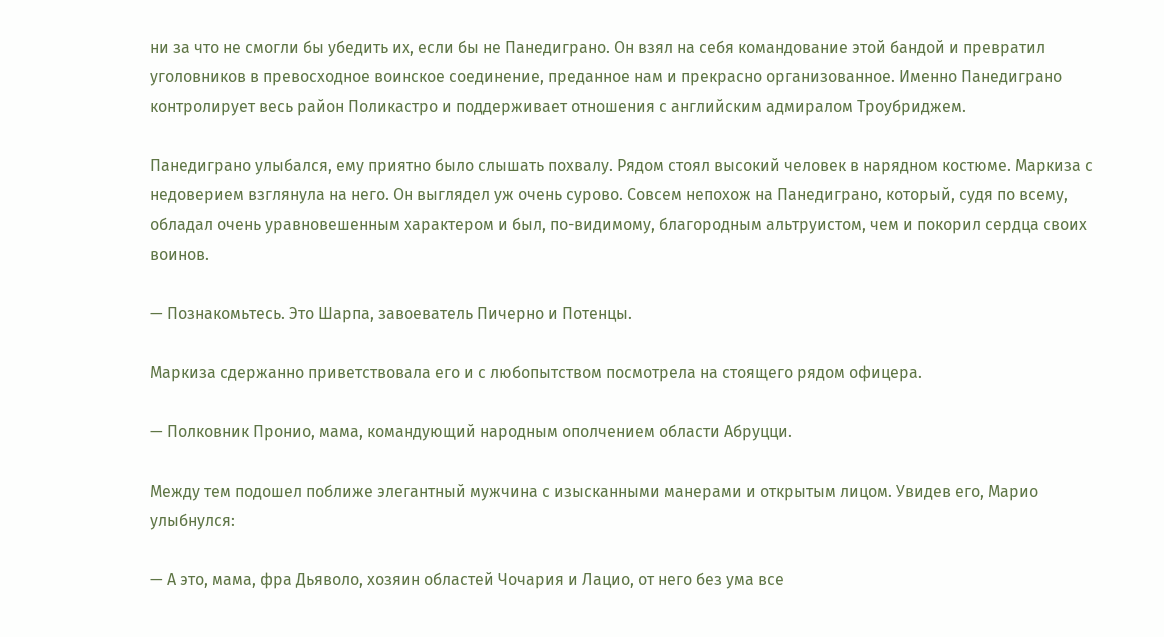ни за что не смогли бы убедить их, если бы не Панедиграно. Он взял на себя командование этой бандой и превратил уголовников в превосходное воинское соединение, преданное нам и прекрасно организованное. Именно Панедиграно контролирует весь район Поликастро и поддерживает отношения с английским адмиралом Троубриджем.

Панедиграно улыбался, ему приятно было слышать похвалу. Рядом стоял высокий человек в нарядном костюме. Маркиза с недоверием взглянула на него. Он выглядел уж очень сурово. Совсем непохож на Панедиграно, который, судя по всему, обладал очень уравновешенным характером и был, по-видимому, благородным альтруистом, чем и покорил сердца своих воинов.

— Познакомьтесь. Это Шарпа, завоеватель Пичерно и Потенцы.

Маркиза сдержанно приветствовала его и с любопытством посмотрела на стоящего рядом офицера.

— Полковник Пронио, мама, командующий народным ополчением области Абруцци.

Между тем подошел поближе элегантный мужчина с изысканными манерами и открытым лицом. Увидев его, Марио улыбнулся:

— А это, мама, фра Дьяволо, хозяин областей Чочария и Лацио, от него без ума все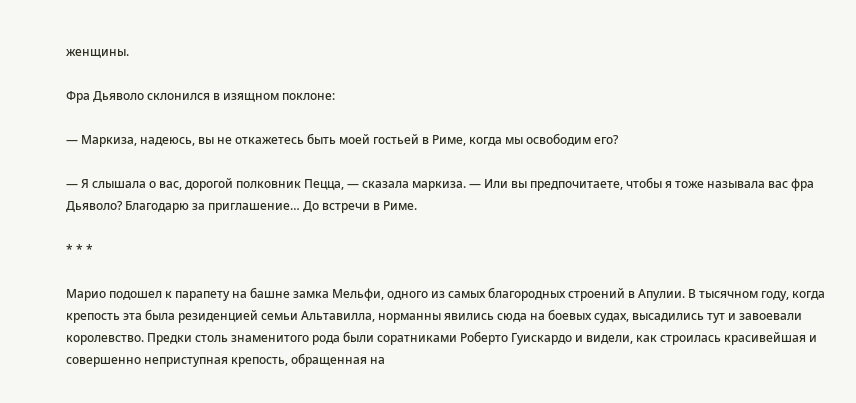женщины.

Фра Дьяволо склонился в изящном поклоне:

— Маркиза, надеюсь, вы не откажетесь быть моей гостьей в Риме, когда мы освободим его?

— Я слышала о вас, дорогой полковник Пецца, — сказала маркиза. — Или вы предпочитаете, чтобы я тоже называла вас фра Дьяволо? Благодарю за приглашение… До встречи в Риме.

* * *

Марио подошел к парапету на башне замка Мельфи, одного из самых благородных строений в Апулии. В тысячном году, когда крепость эта была резиденцией семьи Альтавилла, норманны явились сюда на боевых судах, высадились тут и завоевали королевство. Предки столь знаменитого рода были соратниками Роберто Гуискардо и видели, как строилась красивейшая и совершенно неприступная крепость, обращенная на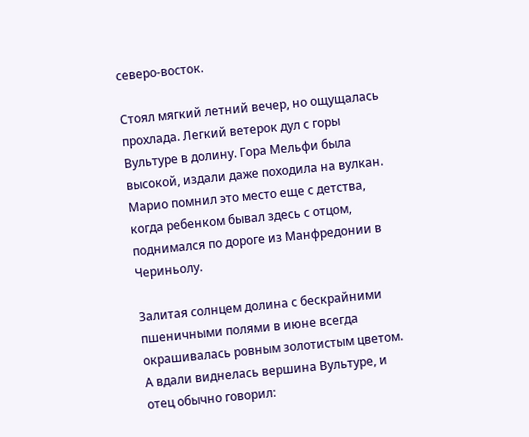северо-восток.

Стоял мягкий летний вечер, но ощущалась прохлада. Легкий ветерок дул с горы Вультуре в долину. Гора Мельфи была высокой, издали даже походила на вулкан. Марио помнил это место еще с детства, когда ребенком бывал здесь с отцом, поднимался по дороге из Манфредонии в Чериньолу.

Залитая солнцем долина с бескрайними пшеничными полями в июне всегда окрашивалась ровным золотистым цветом. А вдали виднелась вершина Вультуре, и отец обычно говорил: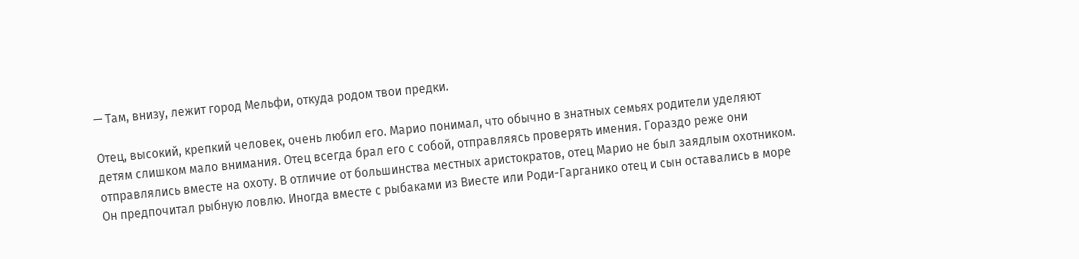— Там, внизу, лежит город Мельфи, откуда родом твои предки.

Отец, высокий, крепкий человек, очень любил его. Марио понимал, что обычно в знатных семьях родители уделяют детям слишком мало внимания. Отец всегда брал его с собой, отправляясь проверять имения. Гораздо реже они отправлялись вместе на охоту. В отличие от большинства местных аристократов, отец Марио не был заядлым охотником. Он предпочитал рыбную ловлю. Иногда вместе с рыбаками из Виесте или Роди-Гарганико отец и сын оставались в море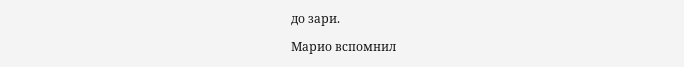до зари.

Марио вспомнил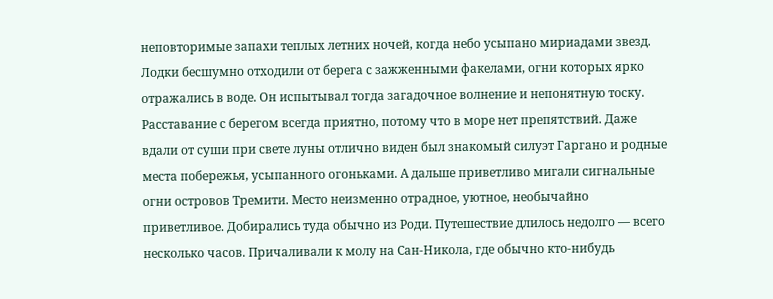неповторимые запахи теплых летних ночей, когда небо усыпано мириадами звезд. Лодки бесшумно отходили от берега с зажженными факелами, огни которых ярко отражались в воде. Он испытывал тогда загадочное волнение и непонятную тоску. Расставание с берегом всегда приятно, потому что в море нет препятствий. Даже вдали от суши при свете луны отлично виден был знакомый силуэт Гаргано и родные места побережья, усыпанного огоньками. А дальше приветливо мигали сигнальные огни островов Тремити. Место неизменно отрадное, уютное, необычайно приветливое. Добирались туда обычно из Роди. Путешествие длилось недолго — всего несколько часов. Причаливали к молу на Сан-Никола, где обычно кто-нибудь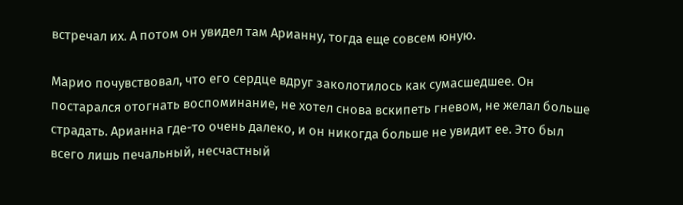встречал их. А потом он увидел там Арианну, тогда еще совсем юную.

Марио почувствовал, что его сердце вдруг заколотилось как сумасшедшее. Он постарался отогнать воспоминание, не хотел снова вскипеть гневом, не желал больше страдать. Арианна где-то очень далеко, и он никогда больше не увидит ее. Это был всего лишь печальный, несчастный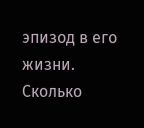эпизод в его жизни. Сколько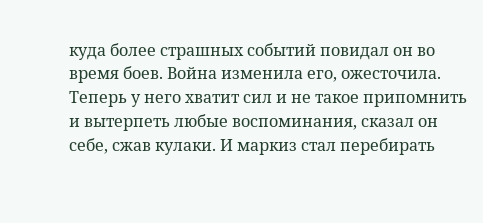куда более страшных событий повидал он во время боев. Война изменила его, ожесточила. Теперь у него хватит сил и не такое припомнить и вытерпеть любые воспоминания, сказал он себе, сжав кулаки. И маркиз стал перебирать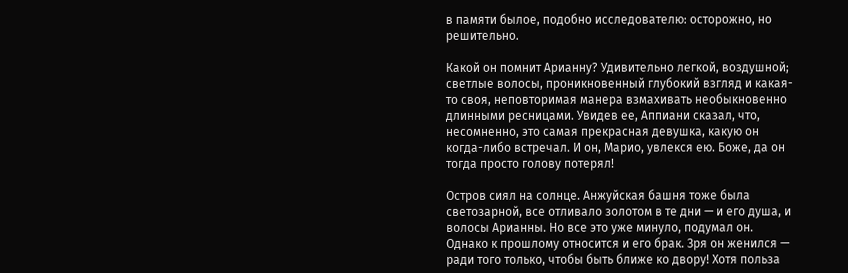в памяти былое, подобно исследователю: осторожно, но решительно.

Какой он помнит Арианну? Удивительно легкой, воздушной; светлые волосы, проникновенный глубокий взгляд и какая-то своя, неповторимая манера взмахивать необыкновенно длинными ресницами. Увидев ее, Аппиани сказал, что, несомненно, это самая прекрасная девушка, какую он когда-либо встречал. И он, Марио, увлекся ею. Боже, да он тогда просто голову потерял!

Остров сиял на солнце. Анжуйская башня тоже была светозарной, все отливало золотом в те дни — и его душа, и волосы Арианны. Но все это уже минуло, подумал он. Однако к прошлому относится и его брак. Зря он женился — ради того только, чтобы быть ближе ко двору! Хотя польза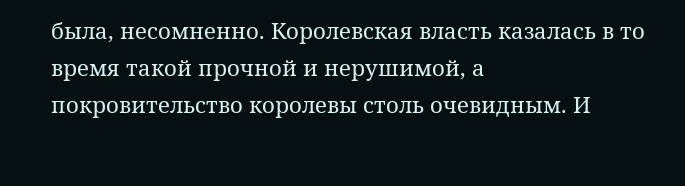была, несомненно. Королевская власть казалась в то время такой прочной и нерушимой, а покровительство королевы столь очевидным. И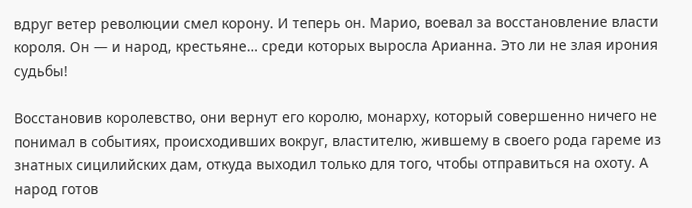вдруг ветер революции смел корону. И теперь он. Марио, воевал за восстановление власти короля. Он — и народ, крестьяне… среди которых выросла Арианна. Это ли не злая ирония судьбы!

Восстановив королевство, они вернут его королю, монарху, который совершенно ничего не понимал в событиях, происходивших вокруг, властителю, жившему в своего рода гареме из знатных сицилийских дам, откуда выходил только для того, чтобы отправиться на охоту. А народ готов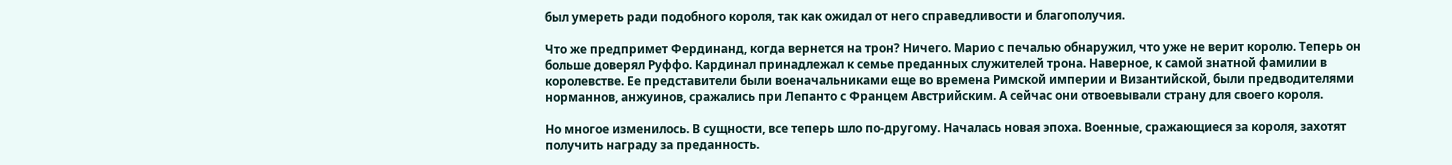был умереть ради подобного короля, так как ожидал от него справедливости и благополучия.

Что же предпримет Фердинанд, когда вернется на трон? Ничего. Марио с печалью обнаружил, что уже не верит королю. Теперь он больше доверял Руффо. Кардинал принадлежал к семье преданных служителей трона. Наверное, к самой знатной фамилии в королевстве. Ее представители были военачальниками еще во времена Римской империи и Византийской, были предводителями норманнов, анжуинов, сражались при Лепанто с Францем Австрийским. А сейчас они отвоевывали страну для своего короля.

Но многое изменилось. В сущности, все теперь шло по-другому. Началась новая эпоха. Военные, сражающиеся за короля, захотят получить награду за преданность.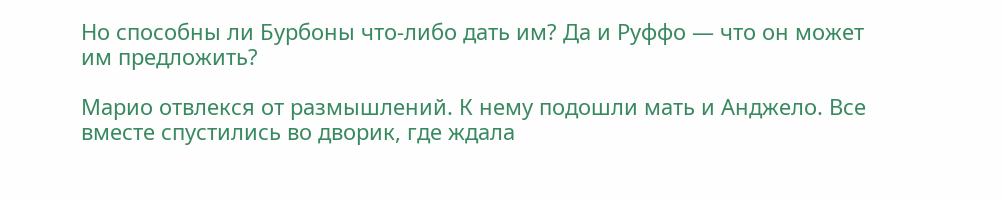Но способны ли Бурбоны что-либо дать им? Да и Руффо — что он может им предложить?

Марио отвлекся от размышлений. К нему подошли мать и Анджело. Все вместе спустились во дворик, где ждала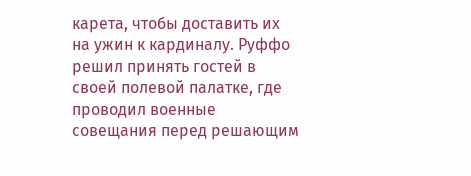карета, чтобы доставить их на ужин к кардиналу. Руффо решил принять гостей в своей полевой палатке, где проводил военные совещания перед решающим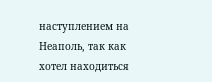наступлением на Неаполь, так как хотел находиться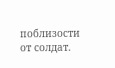поблизости от солдат.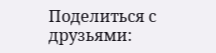Поделиться с друзьями: